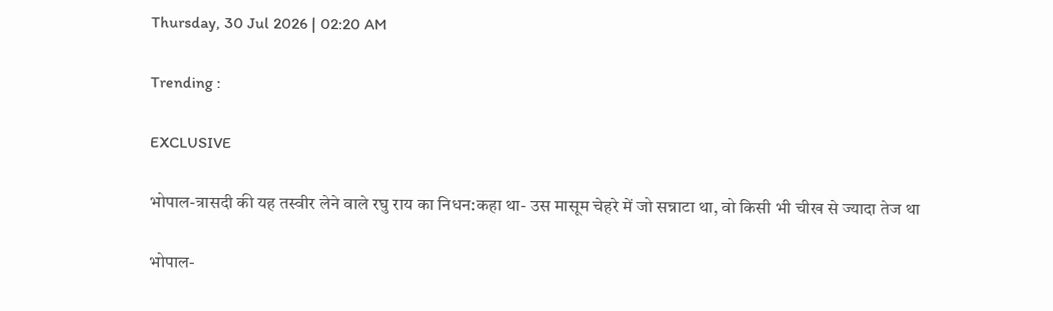Thursday, 30 Jul 2026 | 02:20 AM

Trending :

EXCLUSIVE

भोपाल-त्रासदी की यह तस्वीर लेने वाले रघु राय का निधन:कहा था- उस मासूम चेहरे में जो सन्नाटा था, वो किसी भी चीख से ज्यादा तेज था

भोपाल-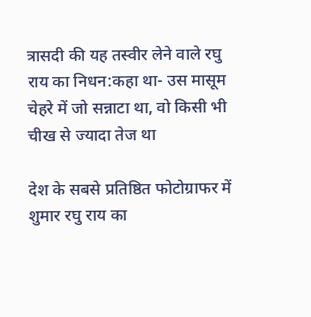त्रासदी की यह तस्वीर लेने वाले रघु राय का निधन:कहा था- उस मासूम चेहरे में जो सन्नाटा था, वो किसी भी चीख से ज्यादा तेज था

देश के सबसे प्रतिष्ठित फोटोग्राफर में शुमार रघु राय का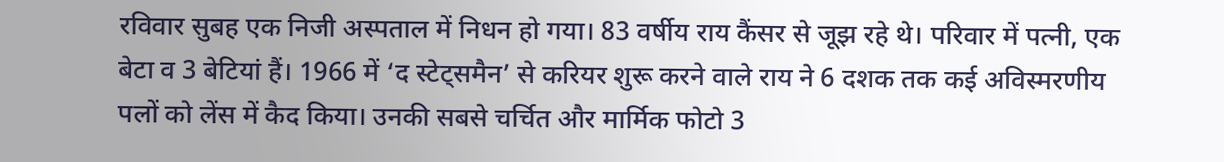रविवार सुबह एक निजी अस्पताल में निधन हो गया। 83 वर्षीय राय कैंसर से जूझ रहे थे। परिवार में पत्नी, एक बेटा व 3 बेटियां हैं। 1966 में ‘द स्टेट्समैन’ से करियर शुरू करने वाले राय ने 6 दशक तक कई अविस्मरणीय पलों को लेंस में कैद किया। उनकी सबसे चर्चित और मार्मिक फोटो 3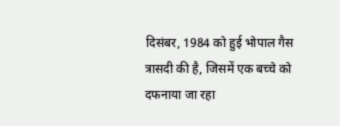दिसंबर, 1984 को हुई भोपाल गैस त्रासदी की है, जिसमें एक बच्चे को दफनाया जा रहा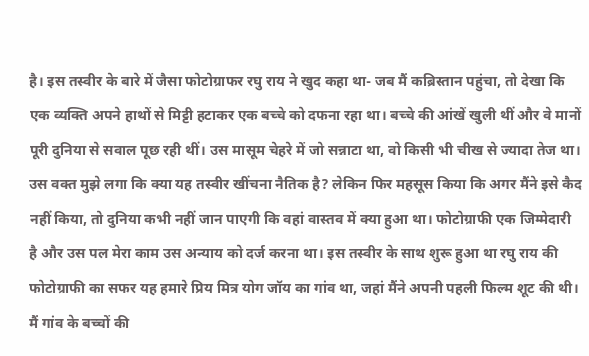है। इस तस्वीर के बारे में जैसा फोटोग्राफर रघु राय ने खुद कहा था- जब मैं कब्रिस्तान पहुंचा, तो देखा कि एक व्यक्ति अपने हाथों से मिट्टी हटाकर एक बच्चे को दफना रहा था। बच्चे की आंखें खुली थीं और वे मानों पूरी दुनिया से सवाल पूछ रही थीं। उस मासूम चेहरे में जो सन्नाटा था, वो किसी भी चीख से ज्यादा तेज था। उस वक्त मुझे लगा कि क्या यह तस्वीर खींचना नैतिक है? लेकिन फिर महसूस किया कि अगर मैंने इसे कैद नहीं किया, तो दुनिया कभी नहीं जान पाएगी कि वहां वास्तव में क्या हुआ था। फोटोग्राफी एक जिम्मेदारी है और उस पल मेरा काम उस अन्याय को दर्ज करना था। इस तस्वीर के साथ शुरू हुआ था रघु राय की फोटोग्राफी का सफर यह हमारे प्रिय मित्र योग जॉय का गांव था, जहां मैंने अपनी पहली फिल्म शूट की थी। मैं गांव के बच्चों की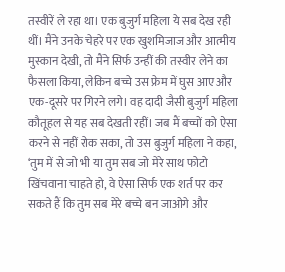तस्वीरें ले रहा था। एक बुजुर्ग महिला ये सब देख रही थीं। मैंने उनके चेहरे पर एक खुशमिजाज और आत्मीय मुस्कान देखी, तो मैंने सिर्फ उन्हीं की तस्वीर लेने का फैसला किया, लेकिन बच्चे उस फ्रेम में घुस आए और एक-दूसरे पर गिरने लगे। वह दादी जैसी बुजुर्ग महिला कौतूहल से यह सब देखती रहीं। जब मैं बच्चों को ऐसा करने से नहीं रोक सका, तो उस बुजुर्ग महिला ने कहा, ‘तुम में से जो भी या तुम सब जो मेरे साथ फोटो खिंचवाना चाहते हो, वे ऐसा सिर्फ एक शर्त पर कर सकते हैं कि तुम सब मेरे बच्चे बन जाओगे और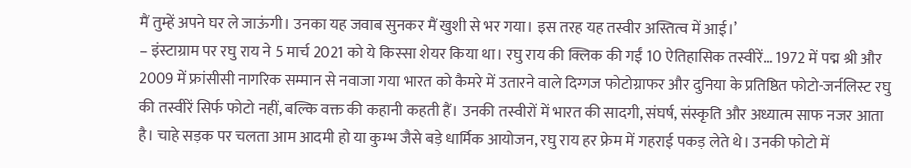मैं तुम्हें अपने घर ले जाऊंगी। उनका यह जवाब सुनकर मैं खुशी से भर गया। इस तरह यह तस्वीर अस्तित्व में आई।’
– इंस्टाग्राम पर रघु राय ने 5 मार्च 2021 को ये किस्सा शेयर किया था। रघु राय की क्लिक की गईं 10 ऐतिहासिक तस्वीरें… 1972 में पद्म श्री और 2009 में फ्रांसीसी नागरिक सम्मान से नवाजा गया भारत को कैमरे में उतारने वाले दिग्गज फोटोग्राफर और दुनिया के प्रतिष्ठित फोटो-जर्नलिस्ट रघु की तस्वीरें सिर्फ फोटो नहीं, बल्कि वक्त की कहानी कहती हैं। उनकी तस्वीरों में भारत की सादगी, संघर्ष, संस्कृति और अध्यात्म साफ नजर आता है। चाहे सड़क पर चलता आम आदमी हो या कुम्भ जैसे बड़े धार्मिक आयोजन, रघु राय हर फ्रेम में गहराई पकड़ लेते थे। उनकी फोटो में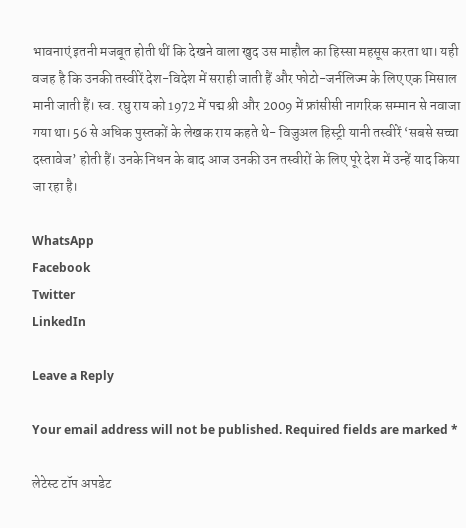भावनाएं इतनी मजबूत होती थीं कि देखने वाला खुद उस माहौल का हिस्सा महसूस करता था। यही वजह है कि उनकी तस्वीरें देश-विदेश में सराही जाती हैं और फोटो-जर्नलिज्म के लिए एक मिसाल मानी जाती हैं। स्व. रघु राय को 1972 में पद्म श्री और 2009 में फ्रांसीसी नागरिक सम्मान से नवाजा गया था। 56 से अधिक पुस्तकों के लेखक राय कहते थे- विजुअल हिस्ट्री यानी तस्वीरें ‘सबसे सच्चा दस्तावेज’ होती हैं। उनके निधन के बाद आज उनकी उन तस्वीरों के लिए पूरे देश में उन्हें याद किया जा रहा है।

WhatsApp
Facebook
Twitter
LinkedIn

Leave a Reply

Your email address will not be published. Required fields are marked *

लेटेस्ट टॉप अपडेट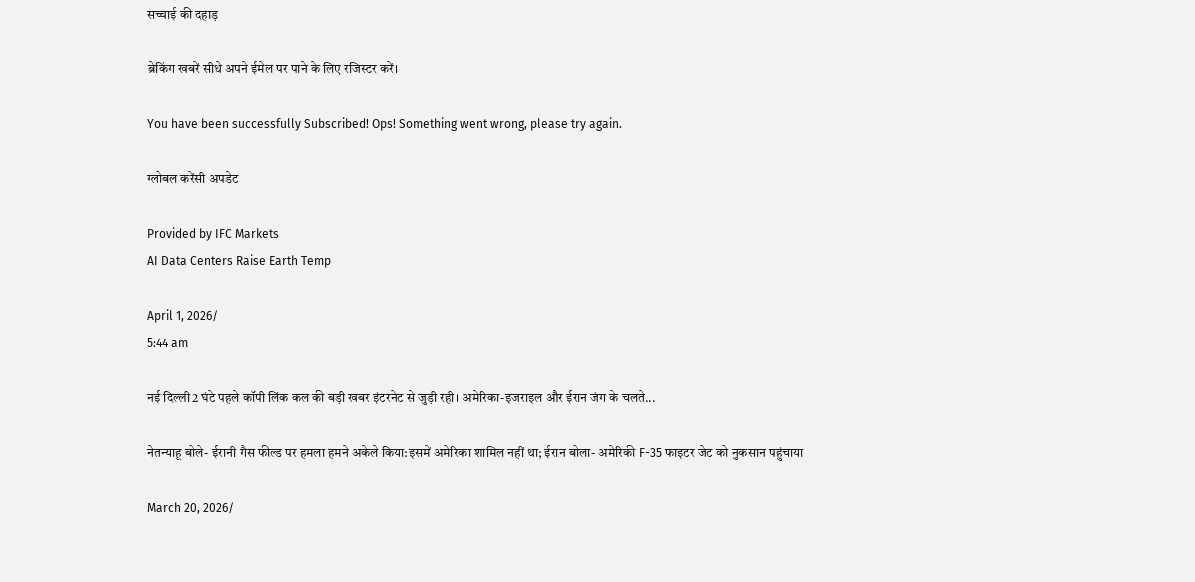सच्चाई की दहाड़

ब्रेकिंग खबरें सीधे अपने ईमेल पर पाने के लिए रजिस्टर करें।

You have been successfully Subscribed! Ops! Something went wrong, please try again.

ग्लोबल करेंसी अपडेट

Provided by IFC Markets
AI Data Centers Raise Earth Temp

April 1, 2026/
5:44 am

नई दिल्ली2 घंटे पहले कॉपी लिंक कल की बड़ी खबर इंटरनेट से जुड़ी रही। अमेरिका-इजराइल और ईरान जंग के चलते...

नेतन्याहू बोले- ईरानी गैस फील्ड पर हमला हमने अकेले किया:इसमें अमेरिका शामिल नहीं था; ईरान बोला- अमेरिकी F-35 फाइटर जेट को नुकसान पहुंचाया

March 20, 2026/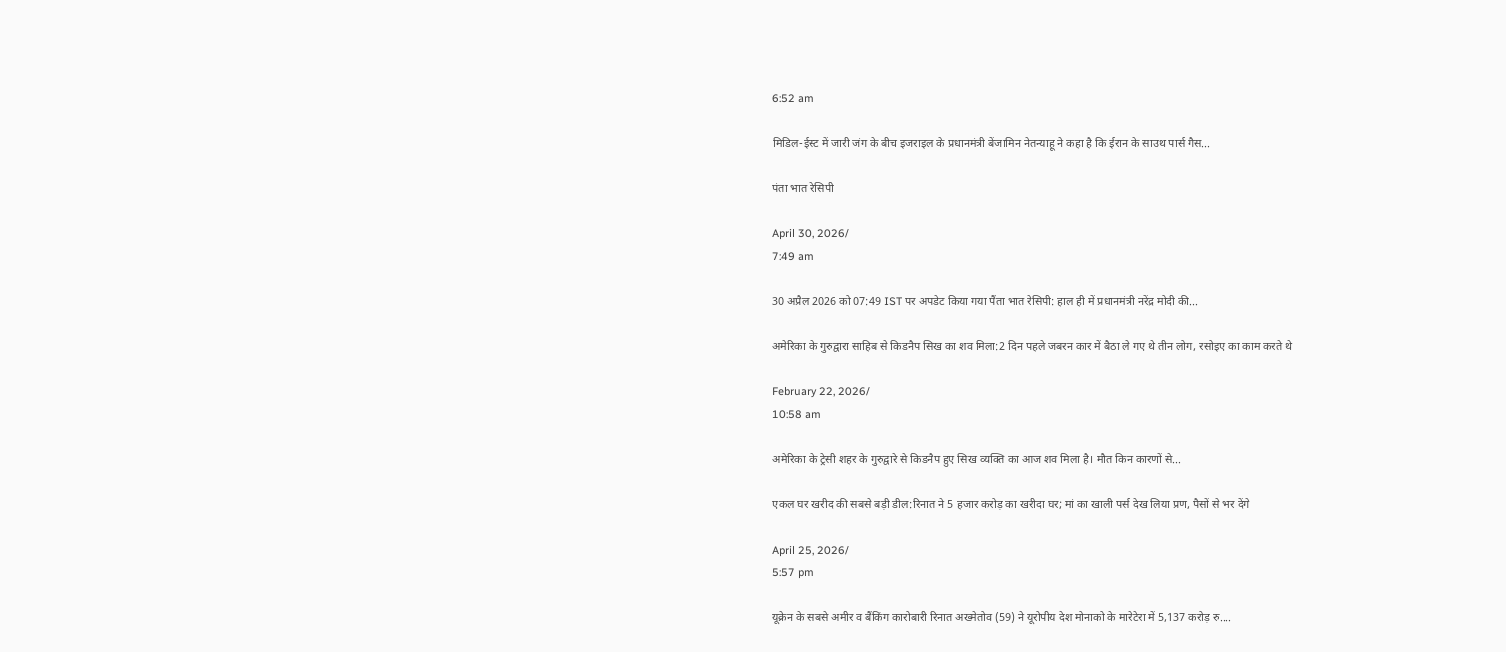6:52 am

मिडिल-ईस्ट में जारी जंग के बीच इजराइल के प्रधानमंत्री बेंजामिन नेतन्याहू ने कहा है कि ईरान के साउथ पार्स गैस...

पंता भात रेसिपी

April 30, 2026/
7:49 am

30 अप्रैल 2026 को 07:49 IST पर अपडेट किया गया पैंता भात रेसिपी: हाल ही में प्रधानमंत्री नरेंद्र मोदी की...

अमेरिका के गुरुद्वारा साहिब से किडनैप सिख का शव मिला:2 दिन पहले जबरन कार में बैठा ले गए थे तीन लोग, रसोइए का काम करते थे

February 22, 2026/
10:58 am

अमेरिका के ट्रेसी शहर के गुरुद्वारे से किडनैप हुए सिख व्यक्ति का आज शव मिला है। मौत किन कारणों से...

एकल घर खरीद की सबसे बड़ी डील:रिनात ने 5 हजार करोड़ का खरीदा घर; मां का खाली पर्स देख लिया प्रण, पैसों से भर देंगे

April 25, 2026/
5:57 pm

यूक्रेन के सबसे अमीर व बैंकिंग कारोबारी रिनात अख्मेतोव (59) ने यूरोपीय देश मोनाको के मारेटेरा में 5,137 करोड़ रु....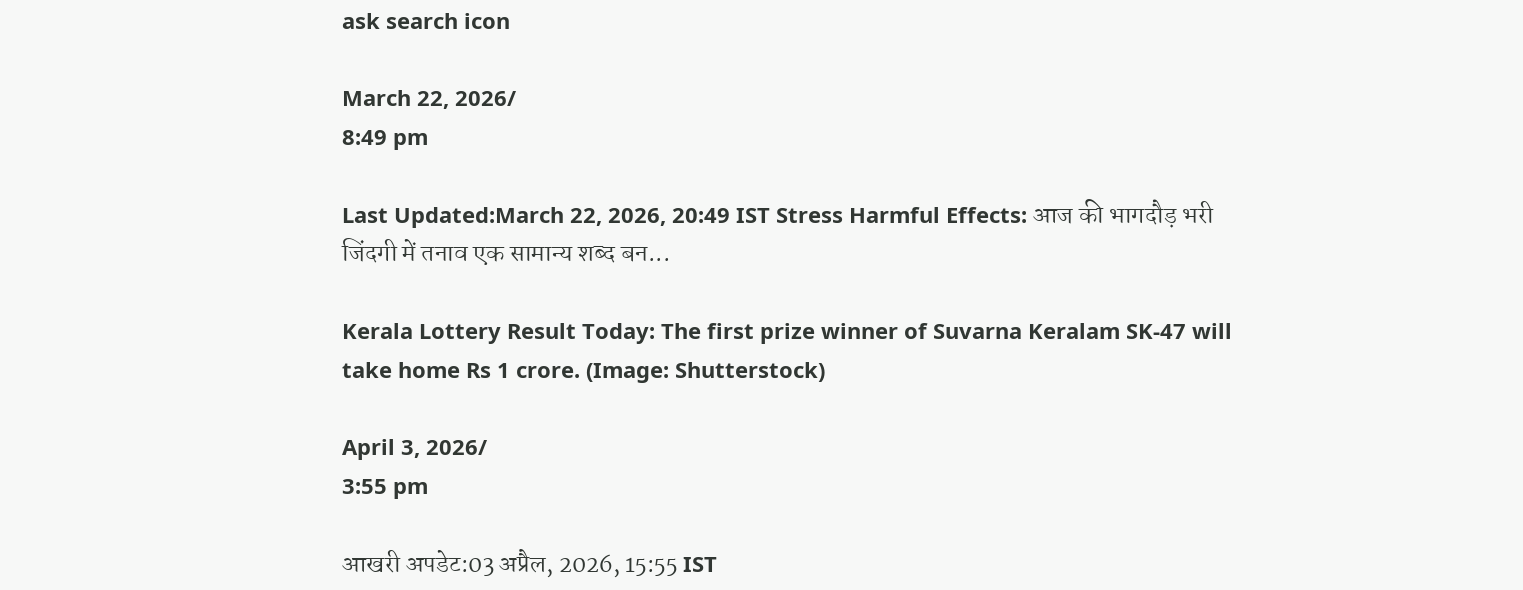ask search icon

March 22, 2026/
8:49 pm

Last Updated:March 22, 2026, 20:49 IST Stress Harmful Effects: आज की भागदौड़ भरी जिंदगी में तनाव एक सामान्य शब्द बन...

Kerala Lottery Result Today: The first prize winner of Suvarna Keralam SK-47 will take home Rs 1 crore. (Image: Shutterstock)

April 3, 2026/
3:55 pm

आखरी अपडेट:03 अप्रैल, 2026, 15:55 IST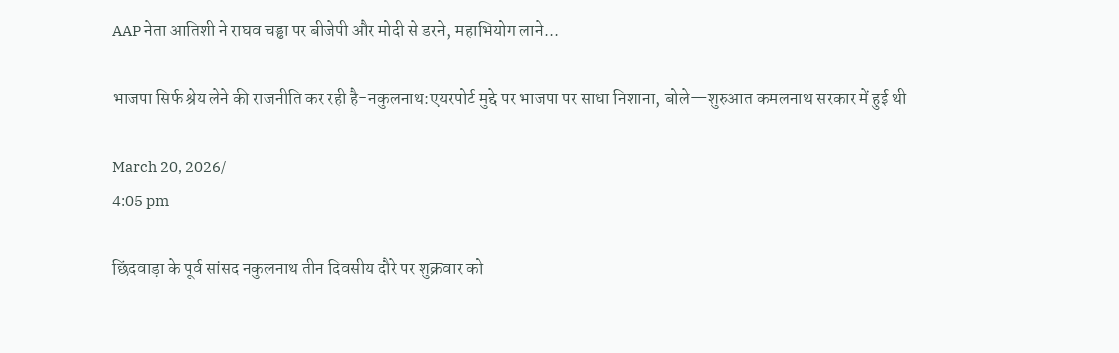AAP नेता आतिशी ने राघव चड्ढा पर बीजेपी और मोदी से डरने, महाभियोग लाने...

भाजपा सिर्फ श्रेय लेने की राजनीति कर रही है-नकुलनाथ:एयरपोर्ट मुद्दे पर भाजपा पर साधा निशाना, बोले—शुरुआत कमलनाथ सरकार में हुई थी

March 20, 2026/
4:05 pm

छिंदवाड़ा के पूर्व सांसद नकुलनाथ तीन दिवसीय दौरे पर शुक्रवार को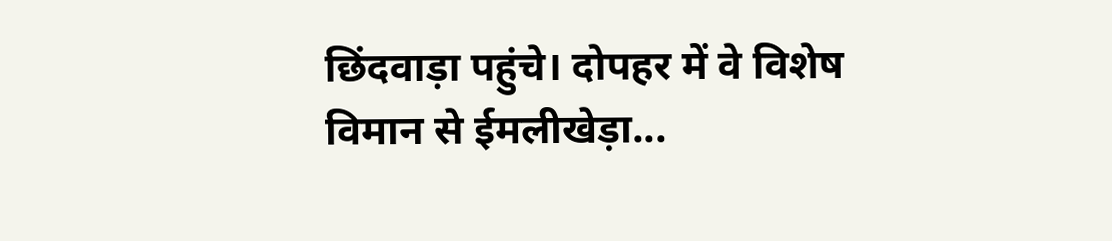छिंदवाड़ा पहुंचे। दोपहर में वे विशेष विमान से ईमलीखेड़ा...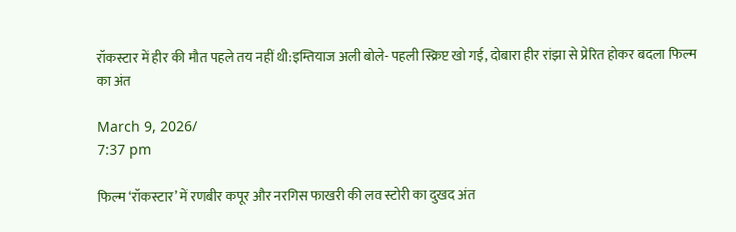रॉकस्टार में हीर की मौत पहले तय नहीं थी:इम्तियाज अली बोले- पहली स्क्रिप्ट खो गई, दोबारा हीर रांझा से प्रेरित होकर बदला फिल्म का अंत

March 9, 2026/
7:37 pm

फिल्म ‘रॉकस्टार’ में रणबीर कपूर और नरगिस फाखरी की लव स्टोरी का दुखद अंत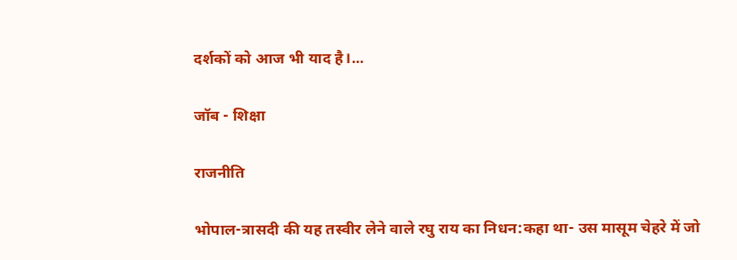दर्शकों को आज भी याद है।...

जॉब - शिक्षा

राजनीति

भोपाल-त्रासदी की यह तस्वीर लेने वाले रघु राय का निधन:कहा था- उस मासूम चेहरे में जो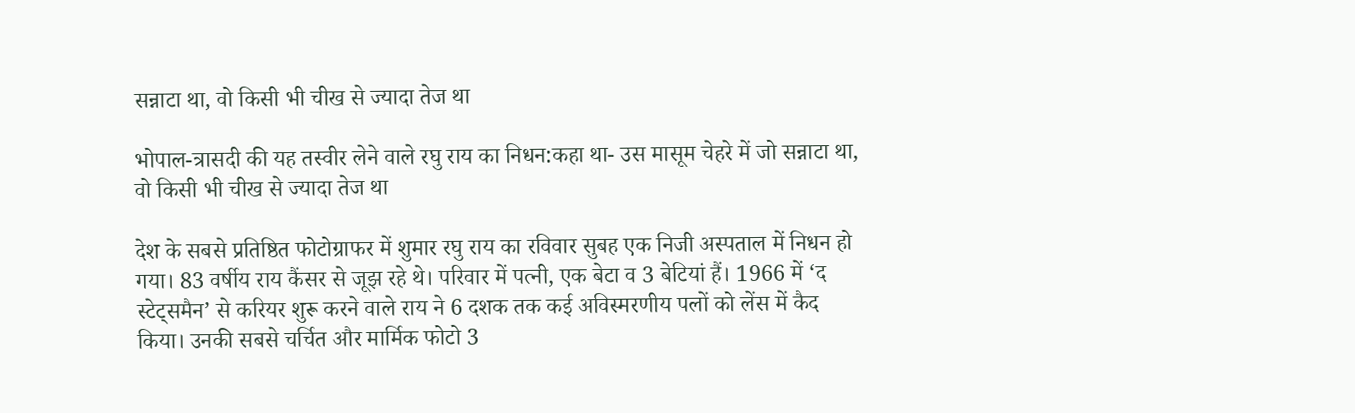सन्नाटा था, वो किसी भी चीख से ज्यादा तेज था

भोपाल-त्रासदी की यह तस्वीर लेने वाले रघु राय का निधन:कहा था- उस मासूम चेहरे में जो सन्नाटा था, वो किसी भी चीख से ज्यादा तेज था

देश के सबसे प्रतिष्ठित फोटोग्राफर में शुमार रघु राय का रविवार सुबह एक निजी अस्पताल में निधन हो गया। 83 वर्षीय राय कैंसर से जूझ रहे थे। परिवार में पत्नी, एक बेटा व 3 बेटियां हैं। 1966 में ‘द स्टेट्समैन’ से करियर शुरू करने वाले राय ने 6 दशक तक कई अविस्मरणीय पलों को लेंस में कैद किया। उनकी सबसे चर्चित और मार्मिक फोटो 3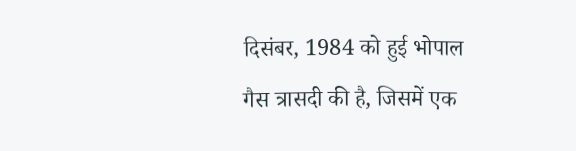दिसंबर, 1984 को हुई भोपाल गैस त्रासदी की है, जिसमें एक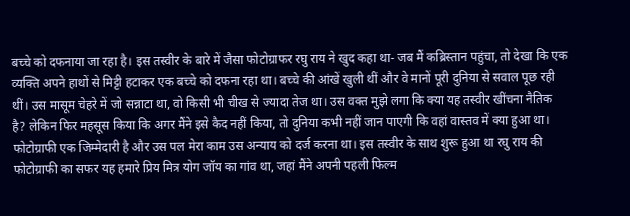बच्चे को दफनाया जा रहा है। इस तस्वीर के बारे में जैसा फोटोग्राफर रघु राय ने खुद कहा था- जब मैं कब्रिस्तान पहुंचा, तो देखा कि एक व्यक्ति अपने हाथों से मिट्टी हटाकर एक बच्चे को दफना रहा था। बच्चे की आंखें खुली थीं और वे मानों पूरी दुनिया से सवाल पूछ रही थीं। उस मासूम चेहरे में जो सन्नाटा था, वो किसी भी चीख से ज्यादा तेज था। उस वक्त मुझे लगा कि क्या यह तस्वीर खींचना नैतिक है? लेकिन फिर महसूस किया कि अगर मैंने इसे कैद नहीं किया, तो दुनिया कभी नहीं जान पाएगी कि वहां वास्तव में क्या हुआ था। फोटोग्राफी एक जिम्मेदारी है और उस पल मेरा काम उस अन्याय को दर्ज करना था। इस तस्वीर के साथ शुरू हुआ था रघु राय की फोटोग्राफी का सफर यह हमारे प्रिय मित्र योग जॉय का गांव था, जहां मैंने अपनी पहली फिल्म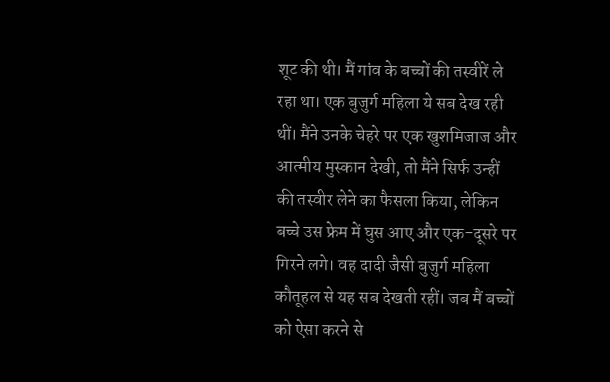शूट की थी। मैं गांव के बच्चों की तस्वीरें ले रहा था। एक बुजुर्ग महिला ये सब देख रही थीं। मैंने उनके चेहरे पर एक खुशमिजाज और आत्मीय मुस्कान देखी, तो मैंने सिर्फ उन्हीं की तस्वीर लेने का फैसला किया, लेकिन बच्चे उस फ्रेम में घुस आए और एक-दूसरे पर गिरने लगे। वह दादी जैसी बुजुर्ग महिला कौतूहल से यह सब देखती रहीं। जब मैं बच्चों को ऐसा करने से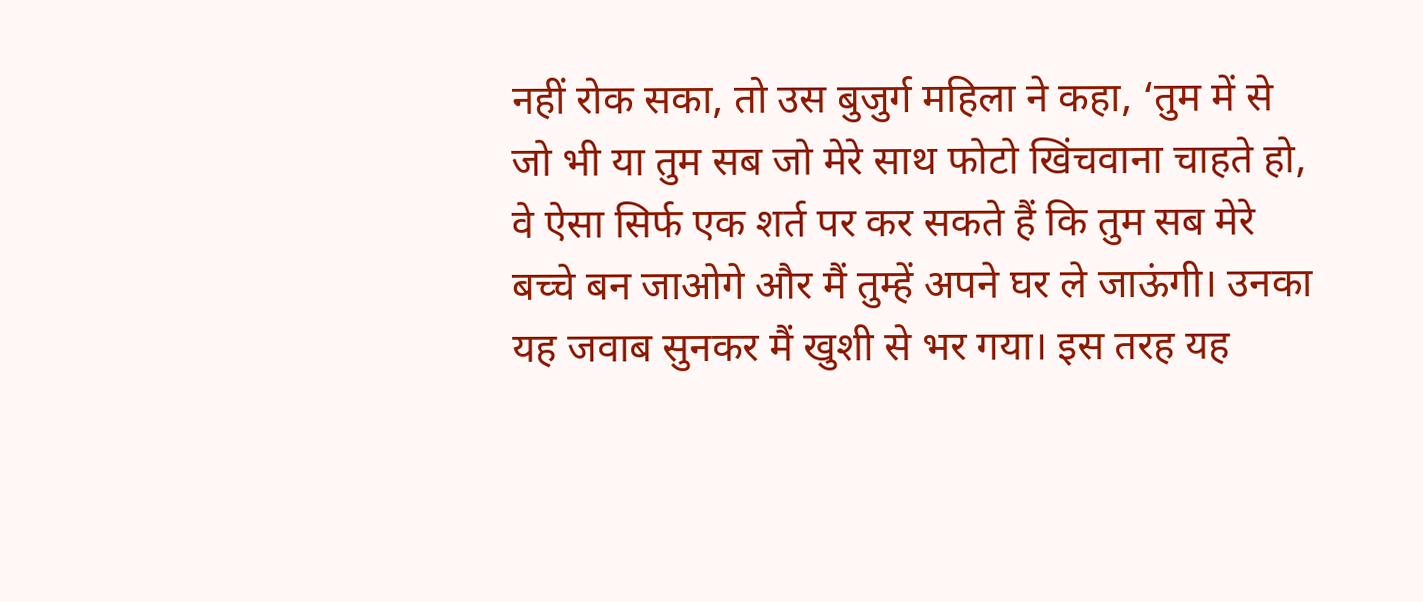नहीं रोक सका, तो उस बुजुर्ग महिला ने कहा, ‘तुम में से जो भी या तुम सब जो मेरे साथ फोटो खिंचवाना चाहते हो, वे ऐसा सिर्फ एक शर्त पर कर सकते हैं कि तुम सब मेरे बच्चे बन जाओगे और मैं तुम्हें अपने घर ले जाऊंगी। उनका यह जवाब सुनकर मैं खुशी से भर गया। इस तरह यह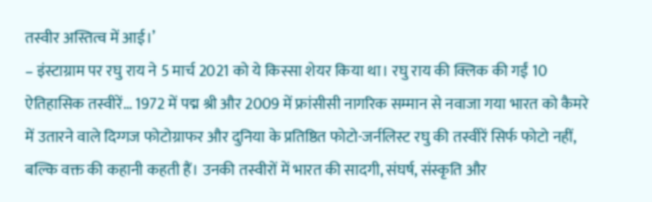तस्वीर अस्तित्व में आई।’
– इंस्टाग्राम पर रघु राय ने 5 मार्च 2021 को ये किस्सा शेयर किया था। रघु राय की क्लिक की गईं 10 ऐतिहासिक तस्वीरें… 1972 में पद्म श्री और 2009 में फ्रांसीसी नागरिक सम्मान से नवाजा गया भारत को कैमरे में उतारने वाले दिग्गज फोटोग्राफर और दुनिया के प्रतिष्ठित फोटो-जर्नलिस्ट रघु की तस्वीरें सिर्फ फोटो नहीं, बल्कि वक्त की कहानी कहती हैं। उनकी तस्वीरों में भारत की सादगी, संघर्ष, संस्कृति और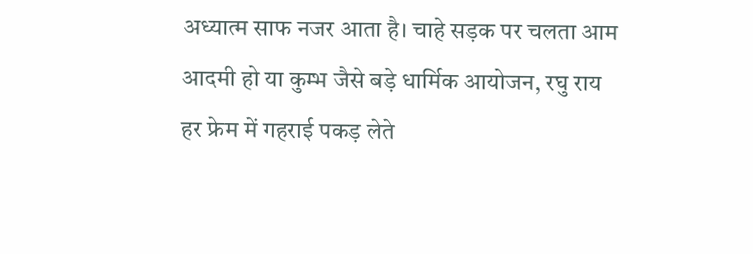अध्यात्म साफ नजर आता है। चाहे सड़क पर चलता आम आदमी हो या कुम्भ जैसे बड़े धार्मिक आयोजन, रघु राय हर फ्रेम में गहराई पकड़ लेते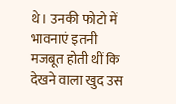थे। उनकी फोटो में भावनाएं इतनी मजबूत होती थीं कि देखने वाला खुद उस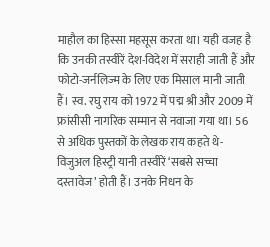माहौल का हिस्सा महसूस करता था। यही वजह है कि उनकी तस्वीरें देश-विदेश में सराही जाती हैं और फोटो-जर्नलिज्म के लिए एक मिसाल मानी जाती हैं। स्व. रघु राय को 1972 में पद्म श्री और 2009 में फ्रांसीसी नागरिक सम्मान से नवाजा गया था। 56 से अधिक पुस्तकों के लेखक राय कहते थे- विजुअल हिस्ट्री यानी तस्वीरें ‘सबसे सच्चा दस्तावेज’ होती हैं। उनके निधन के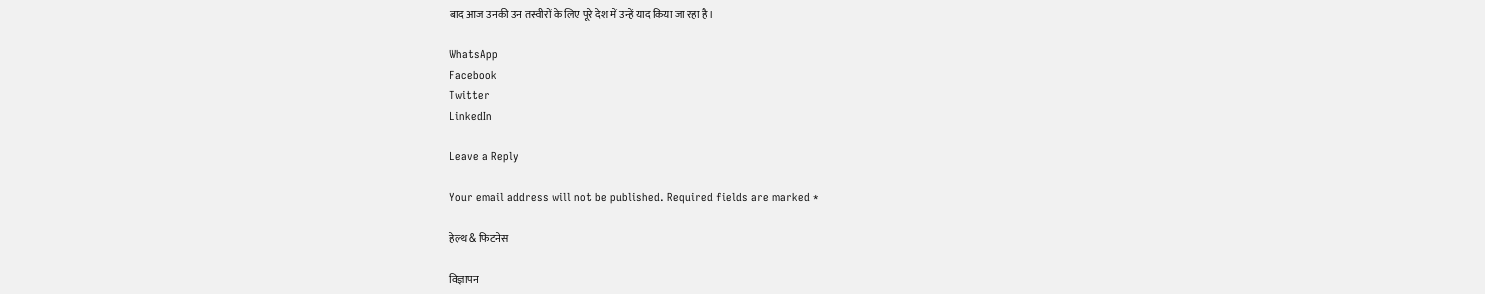बाद आज उनकी उन तस्वीरों के लिए पूरे देश में उन्हें याद किया जा रहा है।

WhatsApp
Facebook
Twitter
LinkedIn

Leave a Reply

Your email address will not be published. Required fields are marked *

हेल्थ & फिटनेस

विज्ञापन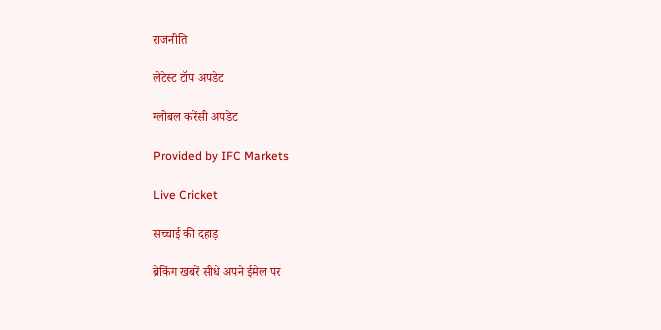राजनीति

लेटेस्ट टॉप अपडेट

ग्लोबल करेंसी अपडेट

Provided by IFC Markets

Live Cricket

सच्चाई की दहाड़

ब्रेकिंग खबरें सीधे अपने ईमेल पर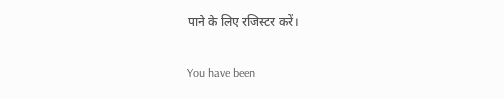पाने के लिए रजिस्टर करें।

You have been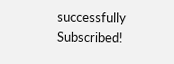successfully Subscribed!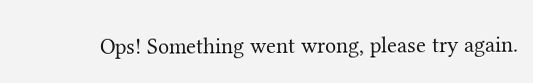Ops! Something went wrong, please try again.